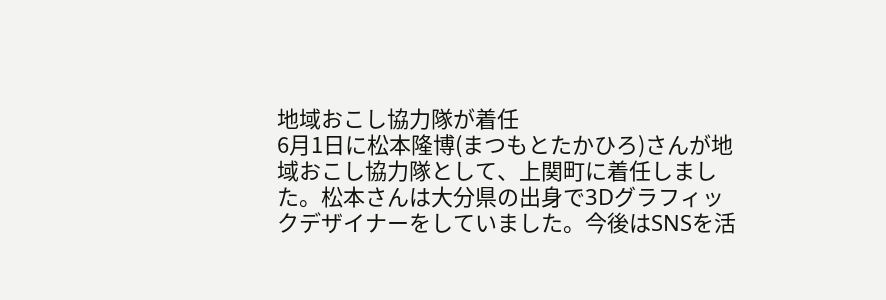地域おこし協力隊が着任
6月1日に松本隆博(まつもとたかひろ)さんが地域おこし協力隊として、上関町に着任しました。松本さんは大分県の出身で3Dグラフィックデザイナーをしていました。今後はSNSを活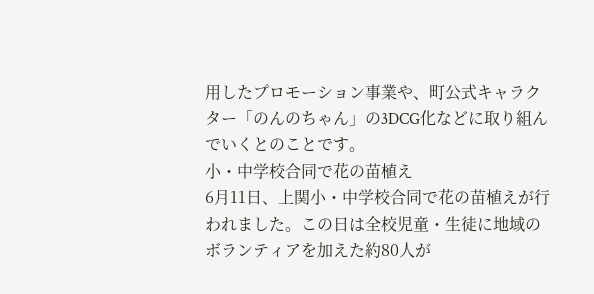用したプロモーション事業や、町公式キャラクター「のんのちゃん」の3DCG化などに取り組んでいくとのことです。
小・中学校合同で花の苗植え
6月11日、上関小・中学校合同で花の苗植えが行われました。この日は全校児童・生徒に地域のボランティアを加えた約80人が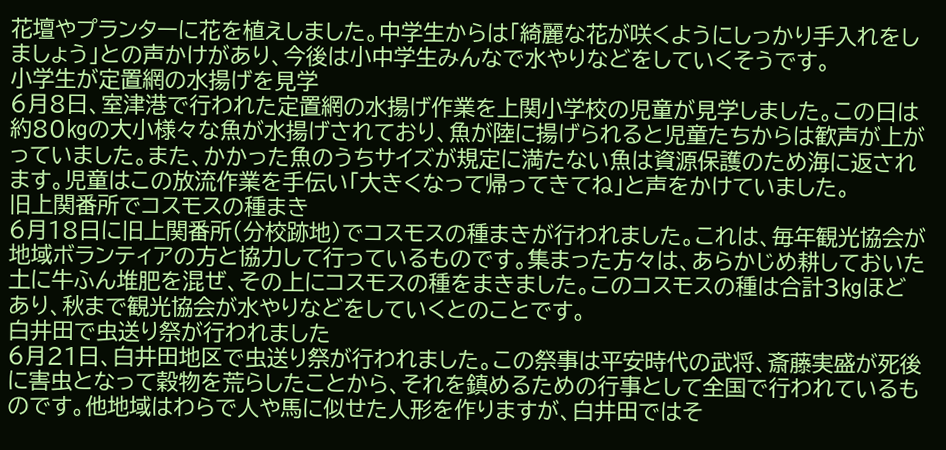花壇やプランターに花を植えしました。中学生からは「綺麗な花が咲くようにしっかり手入れをしましょう」との声かけがあり、今後は小中学生みんなで水やりなどをしていくそうです。
小学生が定置網の水揚げを見学
6月8日、室津港で行われた定置網の水揚げ作業を上関小学校の児童が見学しました。この日は約80㎏の大小様々な魚が水揚げされており、魚が陸に揚げられると児童たちからは歓声が上がっていました。また、かかった魚のうちサイズが規定に満たない魚は資源保護のため海に返されます。児童はこの放流作業を手伝い「大きくなって帰ってきてね」と声をかけていました。
旧上関番所でコスモスの種まき
6月18日に旧上関番所(分校跡地)でコスモスの種まきが行われました。これは、毎年観光協会が地域ボランティアの方と協力して行っているものです。集まった方々は、あらかじめ耕しておいた土に牛ふん堆肥を混ぜ、その上にコスモスの種をまきました。このコスモスの種は合計3㎏ほどあり、秋まで観光協会が水やりなどをしていくとのことです。
白井田で虫送り祭が行われました
6月21日、白井田地区で虫送り祭が行われました。この祭事は平安時代の武将、斎藤実盛が死後に害虫となって穀物を荒らしたことから、それを鎮めるための行事として全国で行われているものです。他地域はわらで人や馬に似せた人形を作りますが、白井田ではそ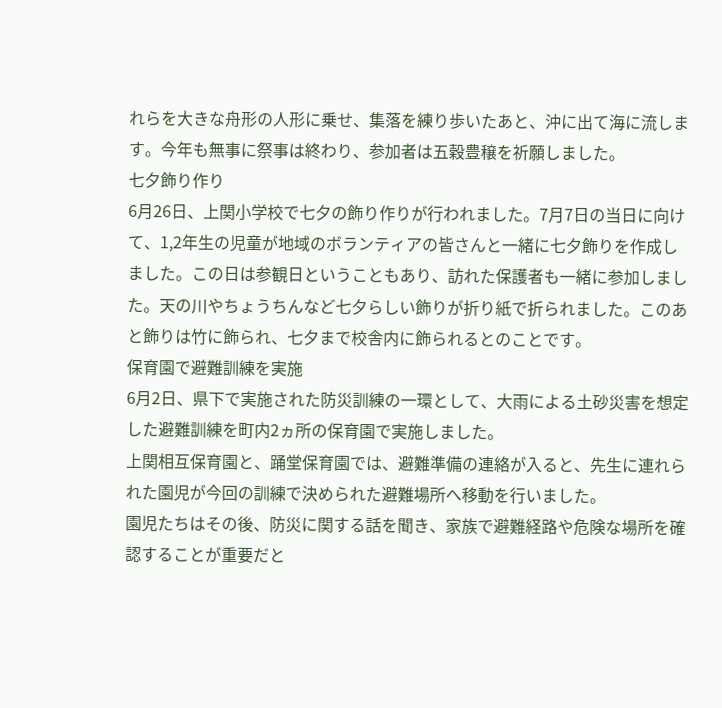れらを大きな舟形の人形に乗せ、集落を練り歩いたあと、沖に出て海に流します。今年も無事に祭事は終わり、参加者は五穀豊穣を祈願しました。
七夕飾り作り
6月26日、上関小学校で七夕の飾り作りが行われました。7月7日の当日に向けて、1,2年生の児童が地域のボランティアの皆さんと一緒に七夕飾りを作成しました。この日は参観日ということもあり、訪れた保護者も一緒に参加しました。天の川やちょうちんなど七夕らしい飾りが折り紙で折られました。このあと飾りは竹に飾られ、七夕まで校舎内に飾られるとのことです。
保育園で避難訓練を実施
6月2日、県下で実施された防災訓練の一環として、大雨による土砂災害を想定した避難訓練を町内2ヵ所の保育園で実施しました。
上関相互保育園と、踊堂保育園では、避難準備の連絡が入ると、先生に連れられた園児が今回の訓練で決められた避難場所へ移動を行いました。
園児たちはその後、防災に関する話を聞き、家族で避難経路や危険な場所を確認することが重要だと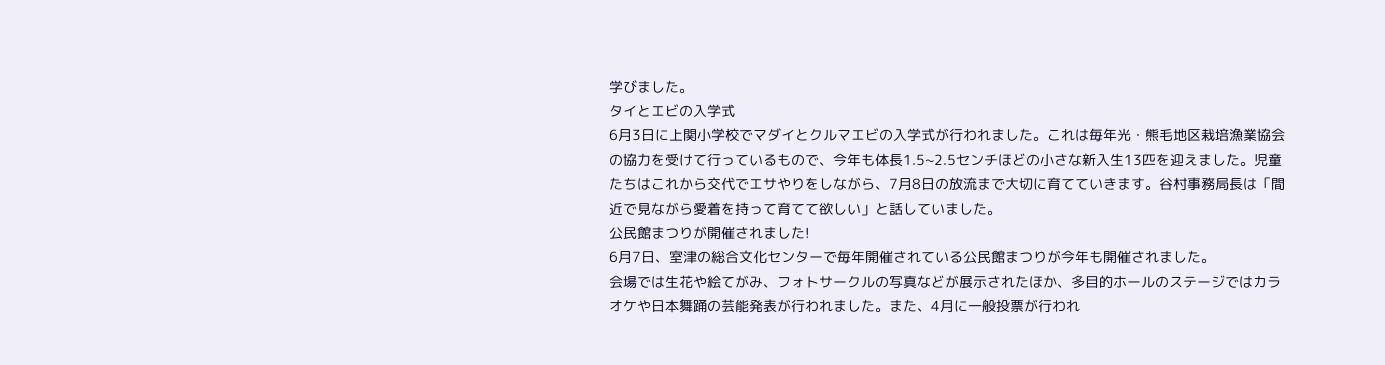学びました。
タイとエビの入学式
6月3日に上関小学校でマダイとクルマエビの入学式が行われました。これは毎年光・熊毛地区栽培漁業協会の協力を受けて行っているもので、今年も体長1.5~2.5センチほどの小さな新入生13匹を迎えました。児童たちはこれから交代でエサやりをしながら、7月8日の放流まで大切に育てていきます。谷村事務局長は「間近で見ながら愛着を持って育てて欲しい」と話していました。
公民館まつりが開催されました!
6月7日、室津の総合文化センターで毎年開催されている公民館まつりが今年も開催されました。
会場では生花や絵てがみ、フォトサークルの写真などが展示されたほか、多目的ホールのステージではカラオケや日本舞踊の芸能発表が行われました。また、4月に一般投票が行われ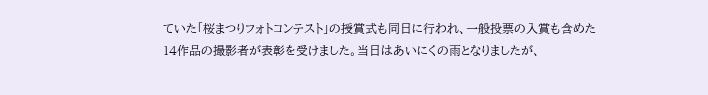ていた「桜まつりフォトコンテスト」の授賞式も同日に行われ、一般投票の入賞も含めた14作品の撮影者が表彰を受けました。当日はあいにくの雨となりましたが、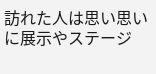訪れた人は思い思いに展示やステージ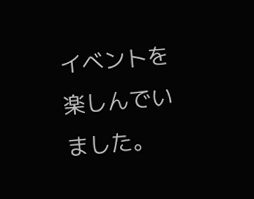イベントを楽しんでいました。